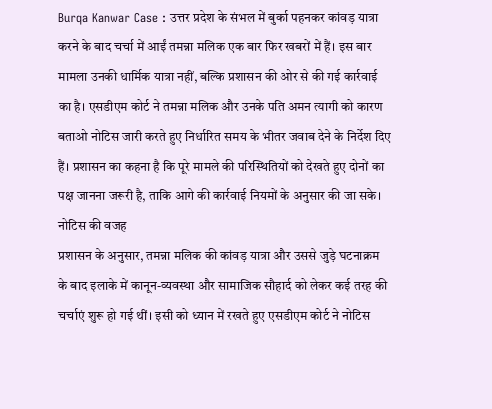Burqa Kanwar Case : उत्तर प्रदेश के संभल में बुर्का पहनकर कांवड़ यात्रा करने के बाद चर्चा में आईं तमन्ना मलिक एक बार फिर खबरों में हैं। इस बार मामला उनकी धार्मिक यात्रा नहीं, बल्कि प्रशासन की ओर से की गई कार्रवाई का है। एसडीएम कोर्ट ने तमन्ना मलिक और उनके पति अमन त्यागी को कारण बताओ नोटिस जारी करते हुए निर्धारित समय के भीतर जवाब देने के निर्देश दिए हैं। प्रशासन का कहना है कि पूरे मामले की परिस्थितियों को देखते हुए दोनों का पक्ष जानना जरूरी है, ताकि आगे की कार्रवाई नियमों के अनुसार की जा सके।
नोटिस की वजह
प्रशासन के अनुसार, तमन्ना मलिक की कांवड़ यात्रा और उससे जुड़े घटनाक्रम के बाद इलाके में कानून-व्यवस्था और सामाजिक सौहार्द को लेकर कई तरह की चर्चाएं शुरू हो गई थीं। इसी को ध्यान में रखते हुए एसडीएम कोर्ट ने नोटिस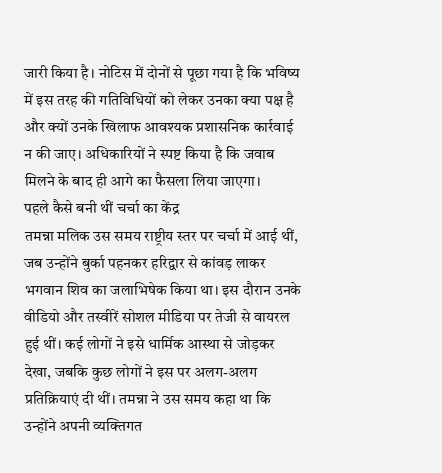जारी किया है। नोटिस में दोनों से पूछा गया है कि भविष्य में इस तरह की गतिविधियों को लेकर उनका क्या पक्ष है और क्यों उनके खिलाफ आवश्यक प्रशासनिक कार्रवाई न की जाए। अधिकारियों ने स्पष्ट किया है कि जवाब मिलने के बाद ही आगे का फैसला लिया जाएगा।
पहले कैसे बनी थीं चर्चा का केंद्र
तमन्ना मलिक उस समय राष्ट्रीय स्तर पर चर्चा में आई थीं, जब उन्होंने बुर्का पहनकर हरिद्वार से कांवड़ लाकर भगवान शिव का जलाभिषेक किया था। इस दौरान उनके वीडियो और तस्वीरें सोशल मीडिया पर तेजी से वायरल हुई थीं। कई लोगों ने इसे धार्मिक आस्था से जोड़कर देखा, जबकि कुछ लोगों ने इस पर अलग-अलग प्रतिक्रियाएं दी थीं। तमन्ना ने उस समय कहा था कि उन्होंने अपनी व्यक्तिगत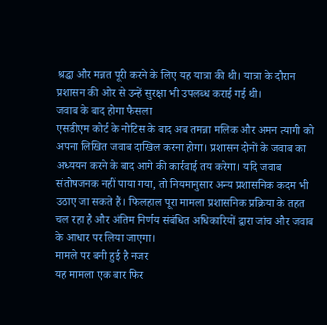श्रद्धा और मन्नत पूरी करने के लिए यह यात्रा की थी। यात्रा के दौरान प्रशासन की ओर से उन्हें सुरक्षा भी उपलब्ध कराई गई थी।
जवाब के बाद होगा फैसला
एसडीएम कोर्ट के नोटिस के बाद अब तमन्ना मलिक और अमन त्यागी को अपना लिखित जवाब दाखिल करना होगा। प्रशासन दोनों के जवाब का अध्ययन करने के बाद आगे की कार्रवाई तय करेगा। यदि जवाब संतोषजनक नहीं पाया गया, तो नियमानुसार अन्य प्रशासनिक कदम भी उठाए जा सकते हैं। फिलहाल पूरा मामला प्रशासनिक प्रक्रिया के तहत चल रहा है और अंतिम निर्णय संबंधित अधिकारियों द्वारा जांच और जवाब के आधार पर लिया जाएगा।
मामले पर बनी हुई है नजर
यह मामला एक बार फिर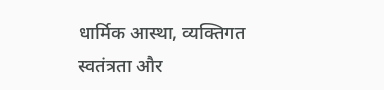धार्मिक आस्था, व्यक्तिगत स्वतंत्रता और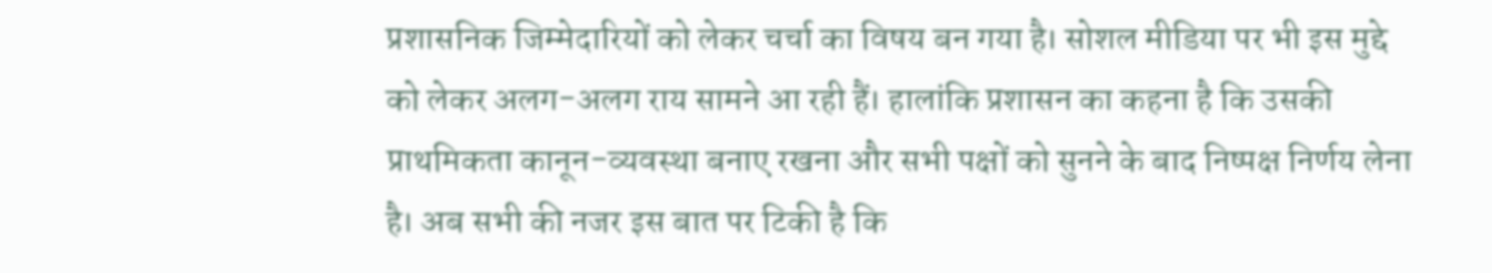प्रशासनिक जिम्मेदारियों को लेकर चर्चा का विषय बन गया है। सोशल मीडिया पर भी इस मुद्दे को लेकर अलग-अलग राय सामने आ रही हैं। हालांकि प्रशासन का कहना है कि उसकी प्राथमिकता कानून-व्यवस्था बनाए रखना और सभी पक्षों को सुनने के बाद निष्पक्ष निर्णय लेना है। अब सभी की नजर इस बात पर टिकी है कि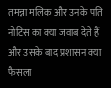तमन्ना मलिक और उनके पति नोटिस का क्या जवाब देते हैं और उसके बाद प्रशासन क्या फैसला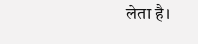लेता है।